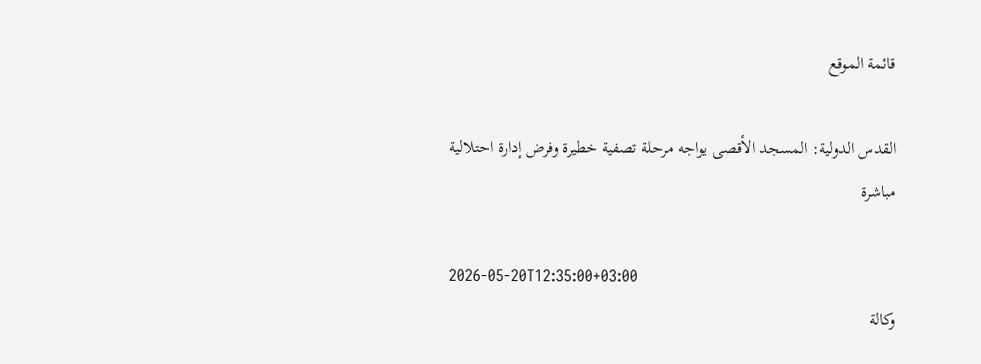قائمة الموقع

القدس الدولية: المسجد الأقصى يواجه مرحلة تصفية خطيرة وفرض إدارة احتلالية مباشرة

2026-05-20T12:35:00+03:00
وكالة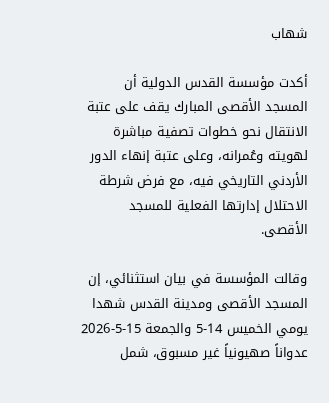شهاب

أكدت مؤسسة القدس الدولية أن المسجد الأقصى المبارك يقف على عتبة الانتقال نحو خطوات تصفية مباشرة لهويته وعُمرانه، وعلى عتبة إنهاء الدور الأردني التاريخي فيه، مع فرض شرطة الاحتلال إدارتها الفعلية للمسجد الأقصى.

وقالت المؤسسة في بيان استثنائي، إن المسجد الأقصى ومدينة القدس شهدا يومي الخميس 14-5 والجمعة 15-5-2026 عدواناً صهيونياً غير مسبوق، شمل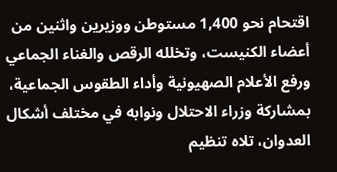اقتحام نحو 1,400 مستوطن ووزيرين واثنين من أعضاء الكنيست، وتخلله الرقص والغناء الجماعي ورفع الأعلام الصهيونية وأداء الطقوس الجماعية، بمشاركة وزراء الاحتلال ونوابه في مختلف أشكال العدوان، تلاه تنظيم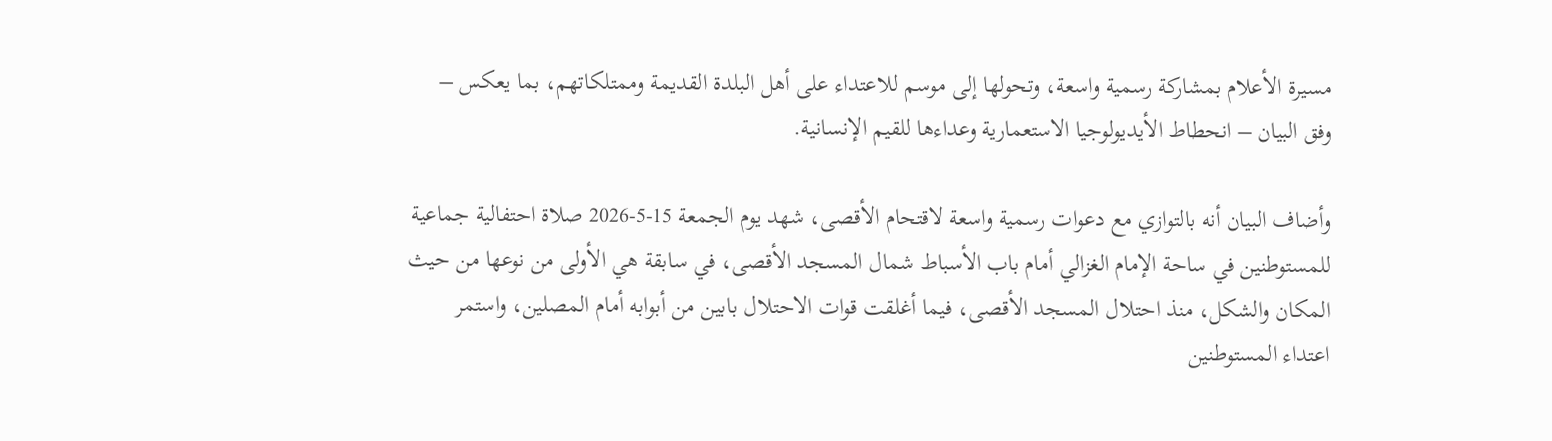مسيرة الأعلام بمشاركة رسمية واسعة، وتحولها إلى موسم للاعتداء على أهل البلدة القديمة وممتلكاتهم، بما يعكس – وفق البيان – انحطاط الأيديولوجيا الاستعمارية وعداءها للقيم الإنسانية.

وأضاف البيان أنه بالتوازي مع دعوات رسمية واسعة لاقتحام الأقصى، شهد يوم الجمعة 15-5-2026 صلاة احتفالية جماعية للمستوطنين في ساحة الإمام الغزالي أمام باب الأسباط شمال المسجد الأقصى، في سابقة هي الأولى من نوعها من حيث المكان والشكل، منذ احتلال المسجد الأقصى، فيما أغلقت قوات الاحتلال بابين من أبوابه أمام المصلين، واستمر اعتداء المستوطنين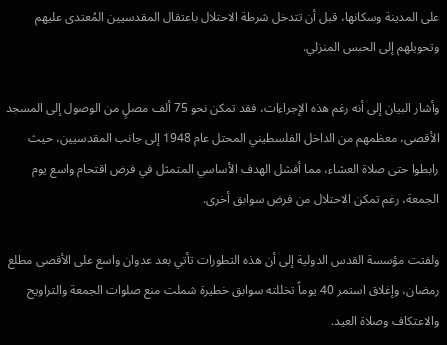على المدينة وسكانها، قبل أن تتدخل شرطة الاحتلال باعتقال المقدسيين المُعتدى عليهم وتحويلهم إلى الحبس المنزلي.

وأشار البيان إلى أنه رغم هذه الإجراءات، فقد تمكن نحو 75 ألف مصلٍ من الوصول إلى المسجد الأقصى، معظمهم من الداخل الفلسطيني المحتل عام 1948 إلى جانب المقدسيين، حيث رابطوا حتى صلاة العشاء، مما أفشل الهدف الأساسي المتمثل في فرض اقتحام واسع يوم الجمعة، رغم تمكن الاحتلال من فرض سوابق أخرى.

ولفتت مؤسسة القدس الدولية إلى أن هذه التطورات تأتي بعد عدوان واسع على الأقصى مطلع رمضان، وإغلاق استمر 40 يوماً تخللته سوابق خطيرة شملت منع صلوات الجمعة والتراويح والاعتكاف وصلاة العيد.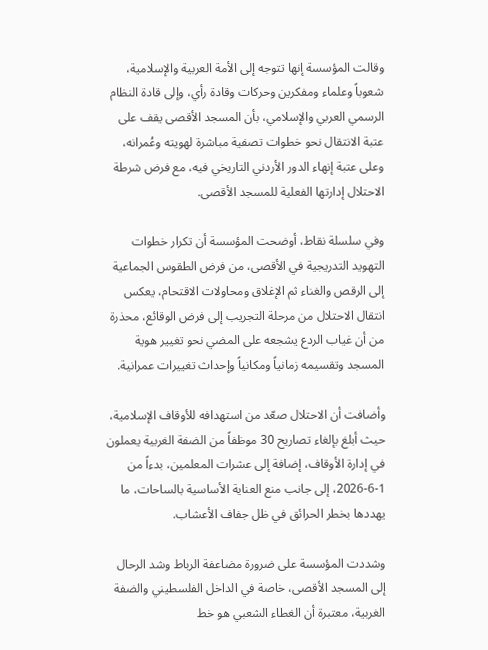وقالت المؤسسة إنها تتوجه إلى الأمة العربية والإسلامية، شعوباً وعلماء ومفكرين وحركات وقادة رأي، وإلى قادة النظام الرسمي العربي والإسلامي، بأن المسجد الأقصى يقف على عتبة الانتقال نحو خطوات تصفية مباشرة لهويته وعُمرانه، وعلى عتبة إنهاء الدور الأردني التاريخي فيه، مع فرض شرطة الاحتلال إدارتها الفعلية للمسجد الأقصى.

وفي سلسلة نقاط، أوضحت المؤسسة أن تكرار خطوات التهويد التدريجية في الأقصى، من فرض الطقوس الجماعية إلى الرقص والغناء ثم الإغلاق ومحاولات الاقتحام، يعكس انتقال الاحتلال من مرحلة التجريب إلى فرض الوقائع، محذرة من أن غياب الردع يشجعه على المضي نحو تغيير هوية المسجد وتقسيمه زمانياً ومكانياً وإحداث تغييرات عمرانية.

وأضافت أن الاحتلال صعّد من استهدافه للأوقاف الإسلامية، حيث أبلغ بإلغاء تصاريح 30 موظفاً من الضفة الغربية يعملون في إدارة الأوقاف، إضافة إلى عشرات المعلمين، بدءاً من 1-6-2026، إلى جانب منع العناية الأساسية بالساحات، ما يهددها بخطر الحرائق في ظل جفاف الأعشاب.

وشددت المؤسسة على ضرورة مضاعفة الرباط وشد الرحال إلى المسجد الأقصى، خاصة في الداخل الفلسطيني والضفة الغربية، معتبرة أن الغطاء الشعبي هو خط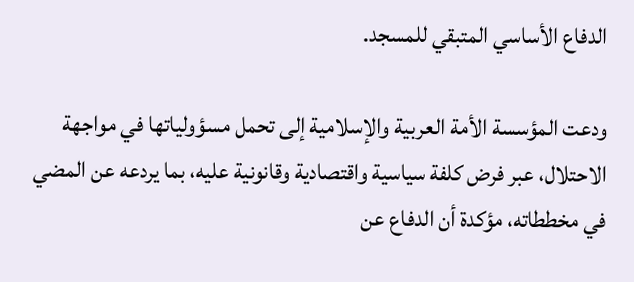الدفاع الأساسي المتبقي للمسجد.

ودعت المؤسسة الأمة العربية والإسلامية إلى تحمل مسؤولياتها في مواجهة الاحتلال، عبر فرض كلفة سياسية واقتصادية وقانونية عليه، بما يردعه عن المضي في مخططاته، مؤكدة أن الدفاع عن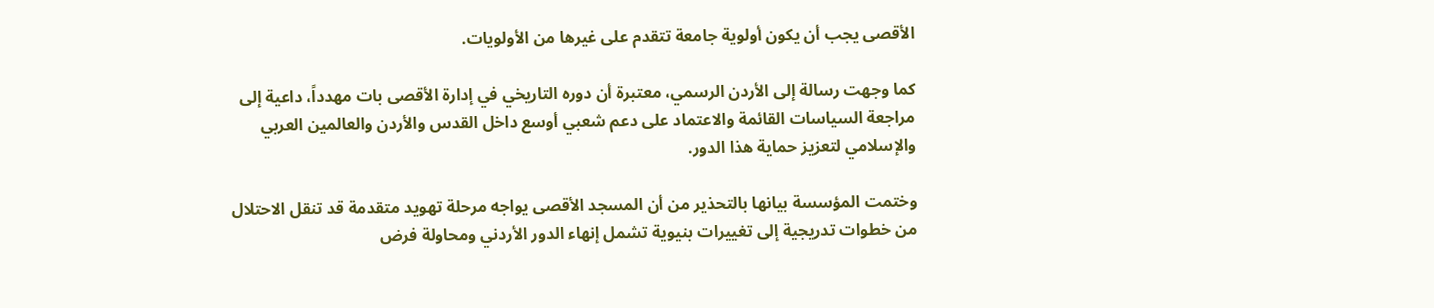الأقصى يجب أن يكون أولوية جامعة تتقدم على غيرها من الأولويات.

كما وجهت رسالة إلى الأردن الرسمي، معتبرة أن دوره التاريخي في إدارة الأقصى بات مهدداً، داعية إلى مراجعة السياسات القائمة والاعتماد على دعم شعبي أوسع داخل القدس والأردن والعالمين العربي والإسلامي لتعزيز حماية هذا الدور.

وختمت المؤسسة بيانها بالتحذير من أن المسجد الأقصى يواجه مرحلة تهويد متقدمة قد تنقل الاحتلال من خطوات تدريجية إلى تغييرات بنيوية تشمل إنهاء الدور الأردني ومحاولة فرض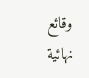وقائع نهائية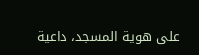على هوية المسجد، داعية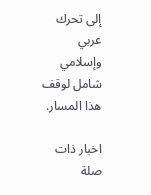إلى تحرك عربي وإسلامي شامل لوقف هذا المسار.

اخبار ذات صلة